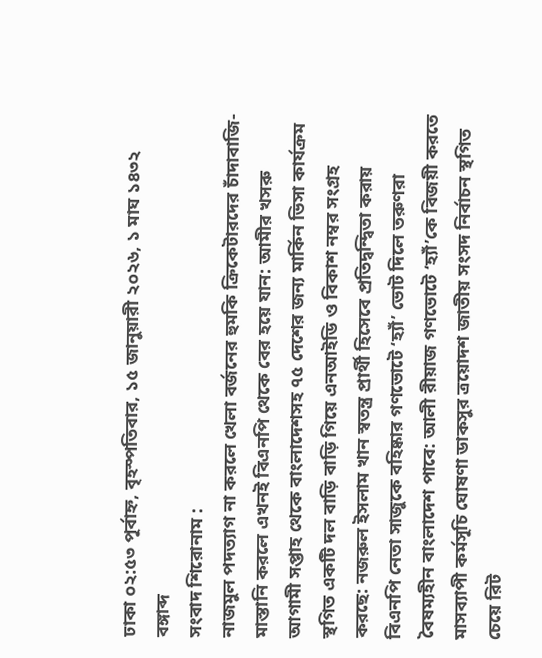ঢাকা ০২:৫৩ পূর্বাহ্ন, বৃহস্পতিবার, ১৫ জানুয়ারী ২০২৬, ১ মাঘ ১৪৩২ বঙ্গাব্দ
সংবাদ শিরোনাম :
নাজমুল পদত্যাগ না করলে খেলা বর্জনের হুমকি ক্রিকেটারদের চাঁদাবাজি-মাস্তানি করলে এখনই বিএনপি থেকে বের হয়ে যান: আমীর খসরু আগামী সপ্তাহ থেকে বাংলাদেশসহ ৭৫ দেশের জন্য মার্কিন ভিসা কার্যক্রম স্থগিত একটি দল বাড়ি বাড়ি গিয়ে এনআইডি ও বিকাশ নম্বর সংগ্রহ করছে: নজরুল ইসলাম খান স্বতন্ত্র প্রার্থী হিসেবে প্রতিদ্বন্দ্বিতা করায় বিএনপি নেতা সাজুকে বহিষ্কার গণভোটে ‘হ্যাঁ’ ভোট দিলে তরুণরা বৈষম্যহীন বাংলাদেশ পাবে: আলী রীয়াজ গণভোটে ‘হ্যাঁ’কে বিজয়ী করতে মাসব্যাপী কর্মসূচি ঘোষণা ডাকসুর ত্রয়োদশ জাতীয় সংসদ নির্বাচন স্থগিত চেয়ে রিট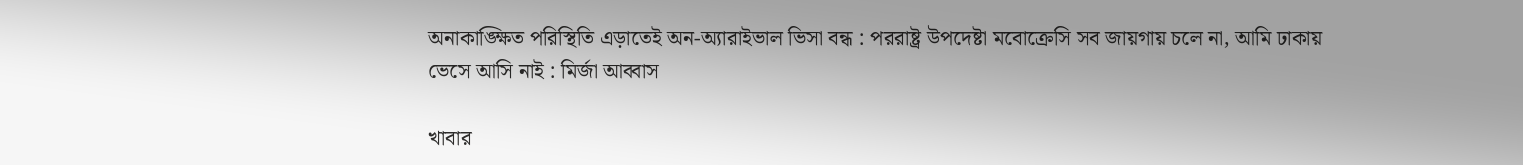অনাকাঙ্ক্ষিত পরিস্থিতি এড়াতেই অন-অ্যারাইভাল ভিসা বন্ধ : পররাষ্ট্র উপদেষ্টা মবোক্রেসি সব জায়গায় চলে না, আমি ঢাকায় ভেসে আসি নাই : মির্জা আব্বাস

খাবার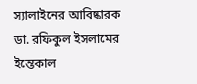স্যালাইনের আবিষ্কারক ডা. রফিকুল ইসলামের ইন্তেকাল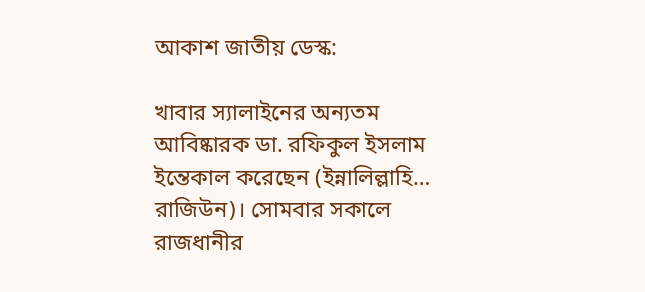আকাশ জাতীয় ডেস্ক:

খাবার স্যালাইনের অন্যতম আবিষ্কারক ডা. রফিকুল ইসলাম ইন্তেকাল করেছেন (ইন্নালিল্লাহি… রাজিউন)। সোমবার সকালে রাজধানীর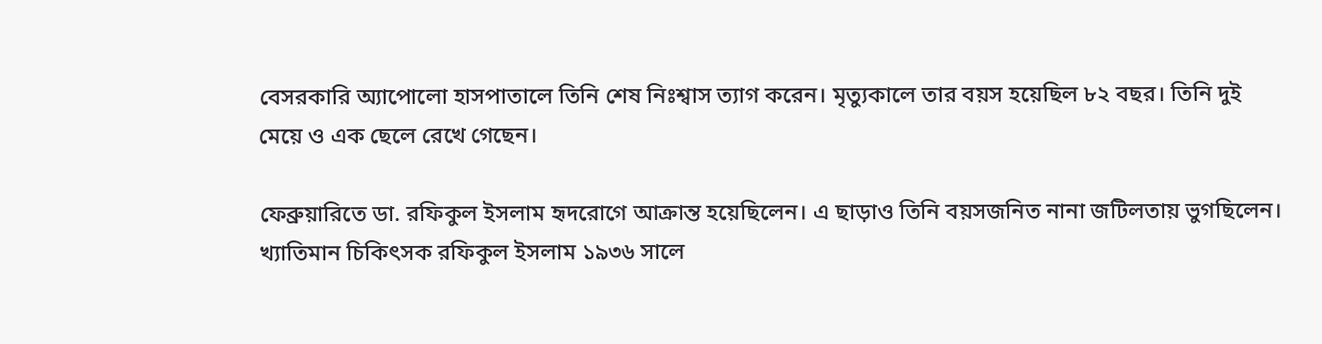বেসরকারি অ্যাপোলো হাসপাতালে তিনি শেষ নিঃশ্বাস ত্যাগ করেন। মৃত্যুকালে তার বয়স হয়েছিল ৮২ বছর। তিনি দুই মেয়ে ও এক ছেলে রেখে গেছেন।

ফেব্রুয়ারিতে ডা. রফিকুল ইসলাম হৃদরোগে আক্রান্ত হয়েছিলেন। এ ছাড়াও তিনি বয়সজনিত নানা জটিলতায় ভুগছিলেন। খ্যাতিমান চিকিৎসক রফিকুল ইসলাম ১৯৩৬ সালে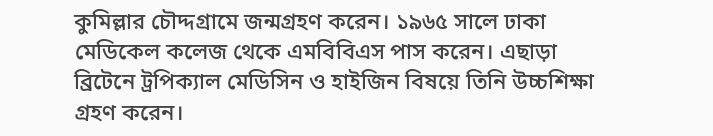কুমিল্লার চৌদ্দগ্রামে জন্মগ্রহণ করেন। ১৯৬৫ সালে ঢাকা মেডিকেল কলেজ থেকে এমবিবিএস পাস করেন। এছাড়া ব্রিটেনে ট্রপিক্যাল মেডিসিন ও হাইজিন বিষয়ে তিনি উচ্চশিক্ষা গ্রহণ করেন।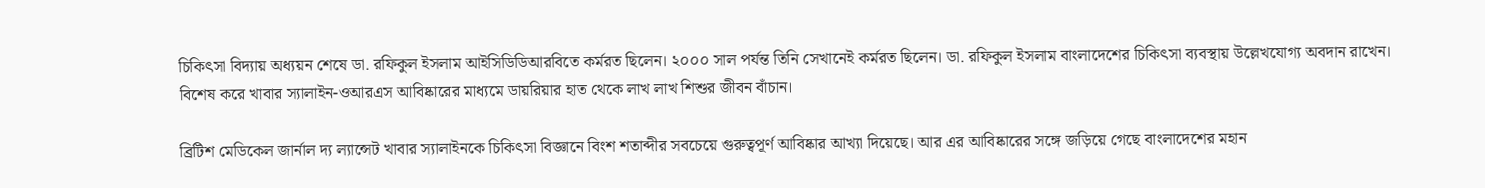চিকিৎসা বিদ্যায় অধ্যয়ন শেষে ডা. রফিকুল ইসলাম আইসিডিডিআরবিতে কর্মরত ছিলেন। ২০০০ সাল পর্যন্ত তিনি সেখানেই কর্মরত ছিলেন। ডা. রফিকুল ইসলাম বাংলাদেশের চিকিৎসা ব্যবস্থায় উল্লেখযোগ্য অবদান রাখেন। বিশেষ করে খাবার স্যালাইন-ওআরএস আবিষ্কারের মাধ্যমে ডায়রিয়ার হাত থেকে লাখ লাখ শিশুর জীবন বাঁচান।

ব্রিটিশ মেডিকেল জার্নাল দ্য ল্যান্সেট খাবার স্যালাইনকে চিকিৎসা বিজ্ঞানে বিংশ শতাব্দীর সবচেয়ে গুরুত্বপূর্ণ আবিষ্কার আখ্যা দিয়েছে। আর এর আবিষ্কারের সঙ্গে জড়িয়ে গেছে বাংলাদেশের মহান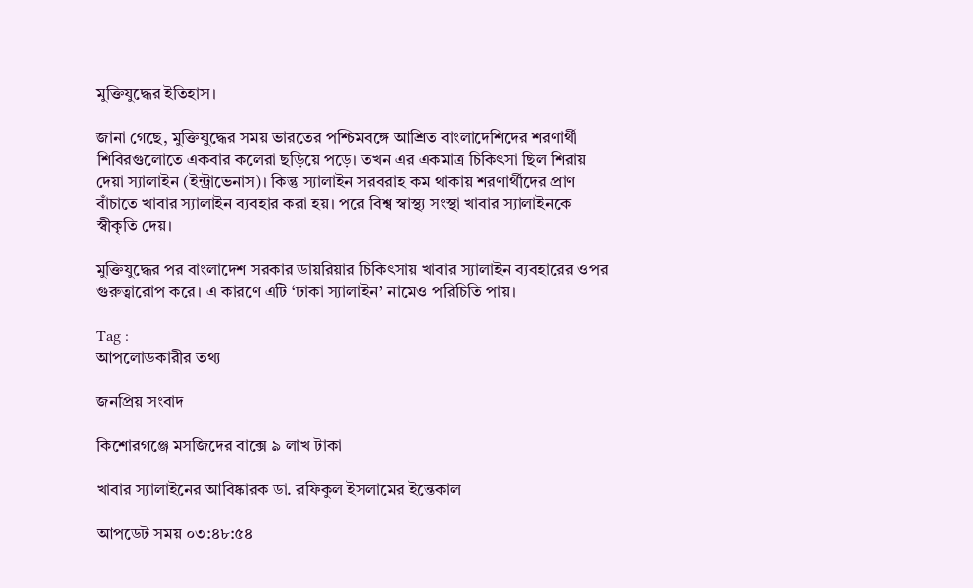মুক্তিযুদ্ধের ইতিহাস।

জানা গেছে, মুক্তিযুদ্ধের সময় ভারতের পশ্চিমবঙ্গে আশ্রিত বাংলাদেশিদের শরণার্থী শিবিরগুলোতে একবার কলেরা ছড়িয়ে পড়ে। তখন এর একমাত্র চিকিৎসা ছিল শিরায় দেয়া স্যালাইন (ইন্ট্রাভেনাস)। কিন্তু স্যালাইন সরবরাহ কম থাকায় শরণার্থীদের প্রাণ বাঁচাতে খাবার স্যালাইন ব্যবহার করা হয়। পরে বিশ্ব স্বাস্থ্য সংস্থা খাবার স্যালাইনকে স্বীকৃতি দেয়।

মুক্তিযুদ্ধের পর বাংলাদেশ সরকার ডায়রিয়ার চিকিৎসায় খাবার স্যালাইন ব্যবহারের ওপর গুরুত্বারোপ করে। এ কারণে এটি ‘ঢাকা স্যালাইন’ নামেও পরিচিতি পায়।

Tag :
আপলোডকারীর তথ্য

জনপ্রিয় সংবাদ

কিশোরগঞ্জে মসজিদের বাক্সে ৯ লাখ টাকা

খাবার স্যালাইনের আবিষ্কারক ডা. রফিকুল ইসলামের ইন্তেকাল

আপডেট সময় ০৩:৪৮:৫৪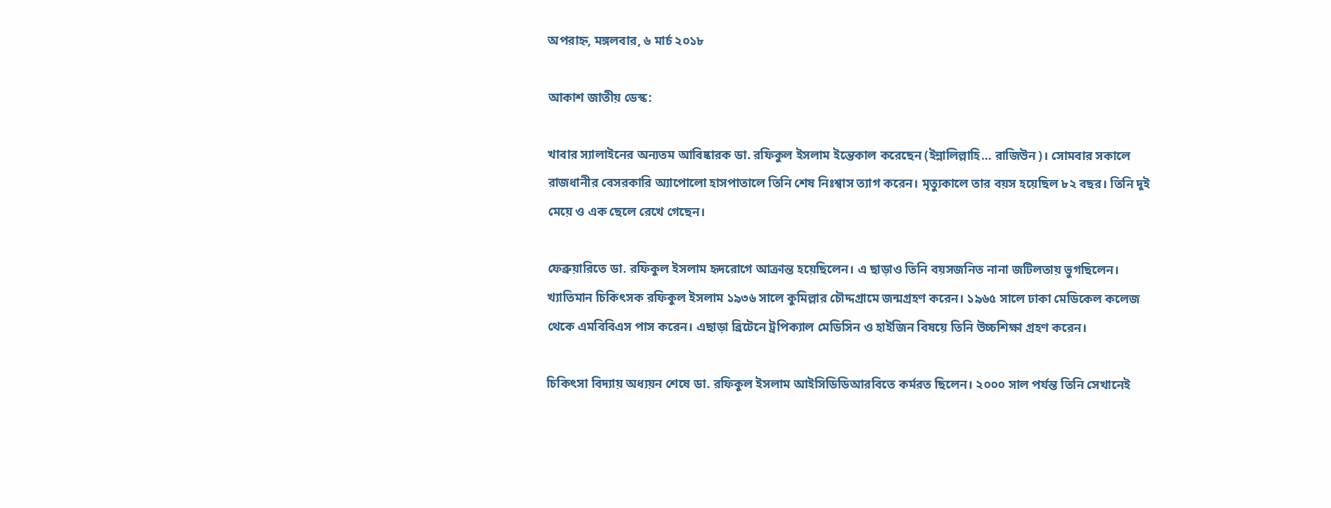অপরাহ্ন, মঙ্গলবার, ৬ মার্চ ২০১৮

আকাশ জাতীয় ডেস্ক:

খাবার স্যালাইনের অন্যতম আবিষ্কারক ডা. রফিকুল ইসলাম ইন্তেকাল করেছেন (ইন্নালিল্লাহি… রাজিউন)। সোমবার সকালে রাজধানীর বেসরকারি অ্যাপোলো হাসপাতালে তিনি শেষ নিঃশ্বাস ত্যাগ করেন। মৃত্যুকালে তার বয়স হয়েছিল ৮২ বছর। তিনি দুই মেয়ে ও এক ছেলে রেখে গেছেন।

ফেব্রুয়ারিতে ডা. রফিকুল ইসলাম হৃদরোগে আক্রান্ত হয়েছিলেন। এ ছাড়াও তিনি বয়সজনিত নানা জটিলতায় ভুগছিলেন। খ্যাতিমান চিকিৎসক রফিকুল ইসলাম ১৯৩৬ সালে কুমিল্লার চৌদ্দগ্রামে জন্মগ্রহণ করেন। ১৯৬৫ সালে ঢাকা মেডিকেল কলেজ থেকে এমবিবিএস পাস করেন। এছাড়া ব্রিটেনে ট্রপিক্যাল মেডিসিন ও হাইজিন বিষয়ে তিনি উচ্চশিক্ষা গ্রহণ করেন।

চিকিৎসা বিদ্যায় অধ্যয়ন শেষে ডা. রফিকুল ইসলাম আইসিডিডিআরবিতে কর্মরত ছিলেন। ২০০০ সাল পর্যন্ত তিনি সেখানেই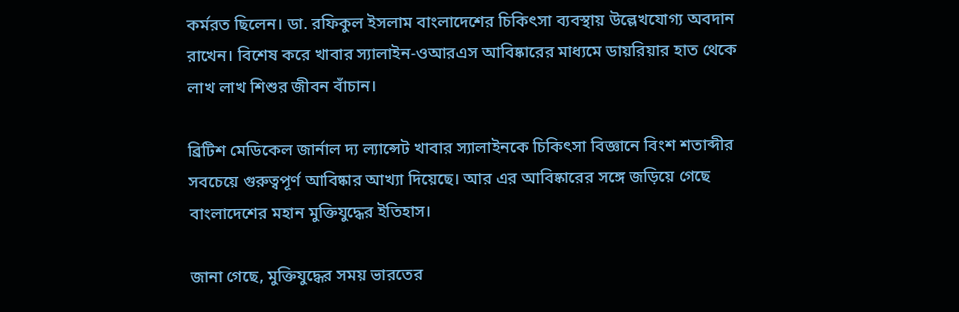কর্মরত ছিলেন। ডা. রফিকুল ইসলাম বাংলাদেশের চিকিৎসা ব্যবস্থায় উল্লেখযোগ্য অবদান রাখেন। বিশেষ করে খাবার স্যালাইন-ওআরএস আবিষ্কারের মাধ্যমে ডায়রিয়ার হাত থেকে লাখ লাখ শিশুর জীবন বাঁচান।

ব্রিটিশ মেডিকেল জার্নাল দ্য ল্যান্সেট খাবার স্যালাইনকে চিকিৎসা বিজ্ঞানে বিংশ শতাব্দীর সবচেয়ে গুরুত্বপূর্ণ আবিষ্কার আখ্যা দিয়েছে। আর এর আবিষ্কারের সঙ্গে জড়িয়ে গেছে বাংলাদেশের মহান মুক্তিযুদ্ধের ইতিহাস।

জানা গেছে, মুক্তিযুদ্ধের সময় ভারতের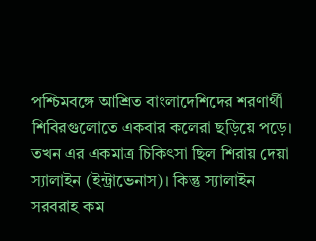পশ্চিমবঙ্গে আশ্রিত বাংলাদেশিদের শরণার্থী শিবিরগুলোতে একবার কলেরা ছড়িয়ে পড়ে। তখন এর একমাত্র চিকিৎসা ছিল শিরায় দেয়া স্যালাইন (ইন্ট্রাভেনাস)। কিন্তু স্যালাইন সরবরাহ কম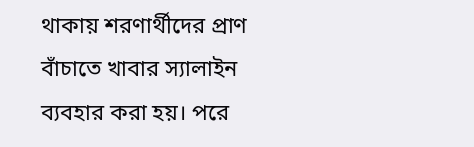থাকায় শরণার্থীদের প্রাণ বাঁচাতে খাবার স্যালাইন ব্যবহার করা হয়। পরে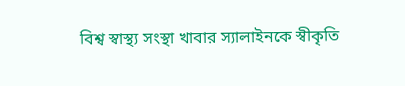বিশ্ব স্বাস্থ্য সংস্থা খাবার স্যালাইনকে স্বীকৃতি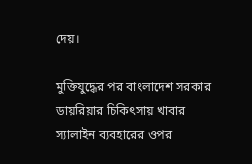দেয়।

মুক্তিযুদ্ধের পর বাংলাদেশ সরকার ডায়রিয়ার চিকিৎসায় খাবার স্যালাইন ব্যবহারের ওপর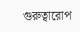গুরুত্বারোপ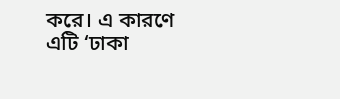করে। এ কারণে এটি ‘ঢাকা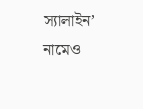স্যালাইন’ নামেও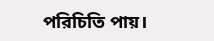পরিচিতি পায়।